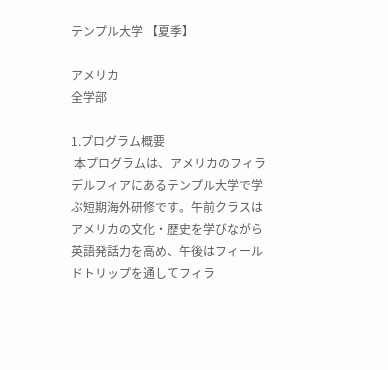テンプル大学 【夏季】

アメリカ
全学部

1.プログラム概要
 本プログラムは、アメリカのフィラデルフィアにあるテンプル大学で学ぶ短期海外研修です。午前クラスはアメリカの文化・歴史を学びながら英語発話力を高め、午後はフィールドトリップを通してフィラ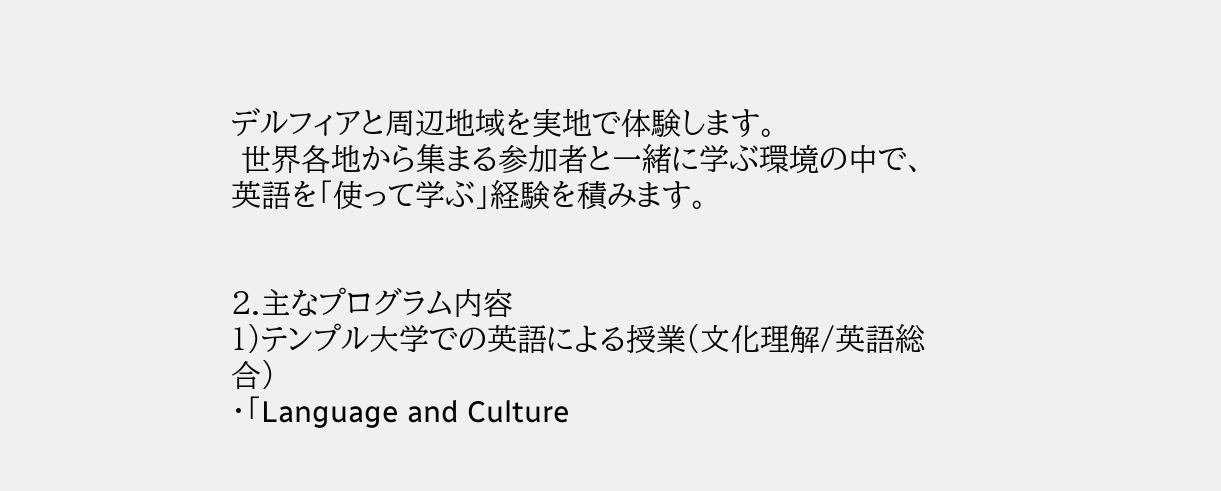デルフィアと周辺地域を実地で体験します。
 世界各地から集まる参加者と一緒に学ぶ環境の中で、英語を「使って学ぶ」経験を積みます。


2.主なプログラム内容
1)テンプル大学での英語による授業(文化理解/英語総合)
・「Language and Culture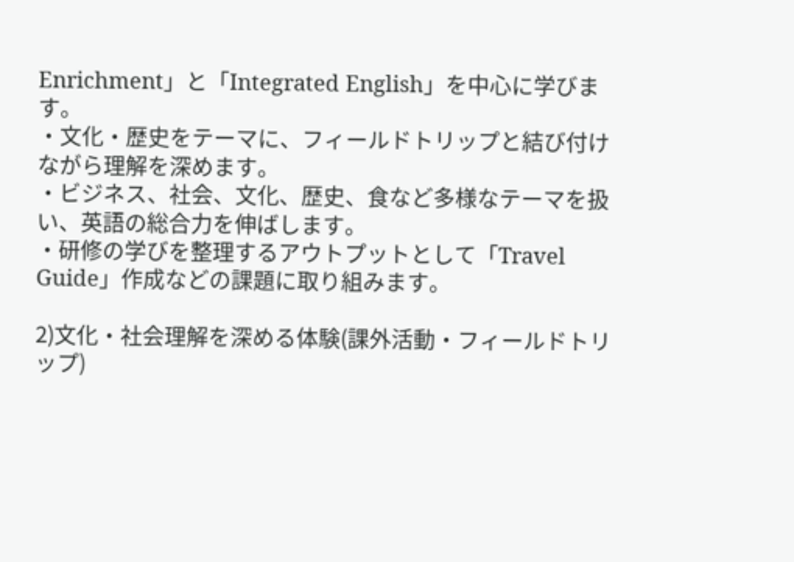Enrichment」と「Integrated English」を中心に学びます。
・文化・歴史をテーマに、フィールドトリップと結び付けながら理解を深めます。
・ビジネス、社会、文化、歴史、食など多様なテーマを扱い、英語の総合力を伸ばします。
・研修の学びを整理するアウトプットとして「Travel Guide」作成などの課題に取り組みます。

2)文化・社会理解を深める体験(課外活動・フィールドトリップ)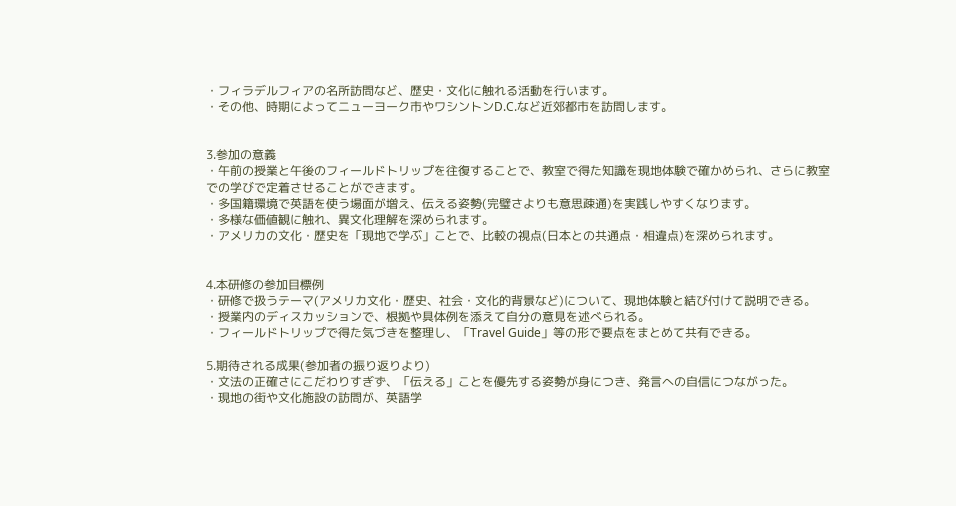・フィラデルフィアの名所訪問など、歴史・文化に触れる活動を行います。
・その他、時期によってニューヨーク市やワシントンD.C.など近郊都市を訪問します。


3.参加の意義
・午前の授業と午後のフィールドトリップを往復することで、教室で得た知識を現地体験で確かめられ、さらに教室での学びで定着させることができます。
・多国籍環境で英語を使う場面が増え、伝える姿勢(完璧さよりも意思疎通)を実践しやすくなります。
・多様な価値観に触れ、異文化理解を深められます。
・アメリカの文化・歴史を「現地で学ぶ」ことで、比較の視点(日本との共通点・相違点)を深められます。


4.本研修の参加目標例
・研修で扱うテーマ(アメリカ文化・歴史、社会・文化的背景など)について、現地体験と結び付けて説明できる。
・授業内のディスカッションで、根拠や具体例を添えて自分の意見を述べられる。
・フィールドトリップで得た気づきを整理し、「Travel Guide」等の形で要点をまとめて共有できる。

5.期待される成果(参加者の振り返りより)
・文法の正確さにこだわりすぎず、「伝える」ことを優先する姿勢が身につき、発言への自信につながった。
・現地の街や文化施設の訪問が、英語学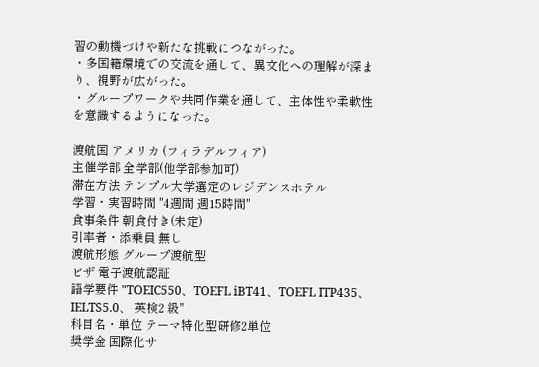習の動機づけや新たな挑戦につながった。
・多国籍環境での交流を通して、異文化への理解が深まり、視野が広がった。
・グループワークや共同作業を通して、主体性や柔軟性を意識するようになった。

渡航国 アメリカ (フィラデルフィア)
主催学部 全学部(他学部参加可)
滞在方法 テンプル大学選定のレジデンスホテル
学習・実習時間 "4週間 週15時間"
食事条件 朝食付き(未定)
引率者・添乗員 無し
渡航形態 グループ渡航型
ビザ 電子渡航認証
語学要件 "TOEIC550、TOEFL iBT41、TOEFL ITP435、IELTS5.0、 英検2 級"
科目名・単位 テーマ特化型研修2単位
奨学金 国際化サ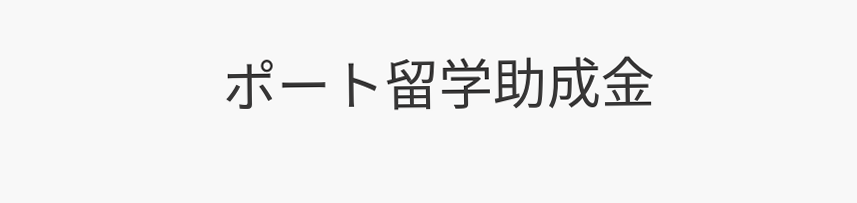ポート留学助成金